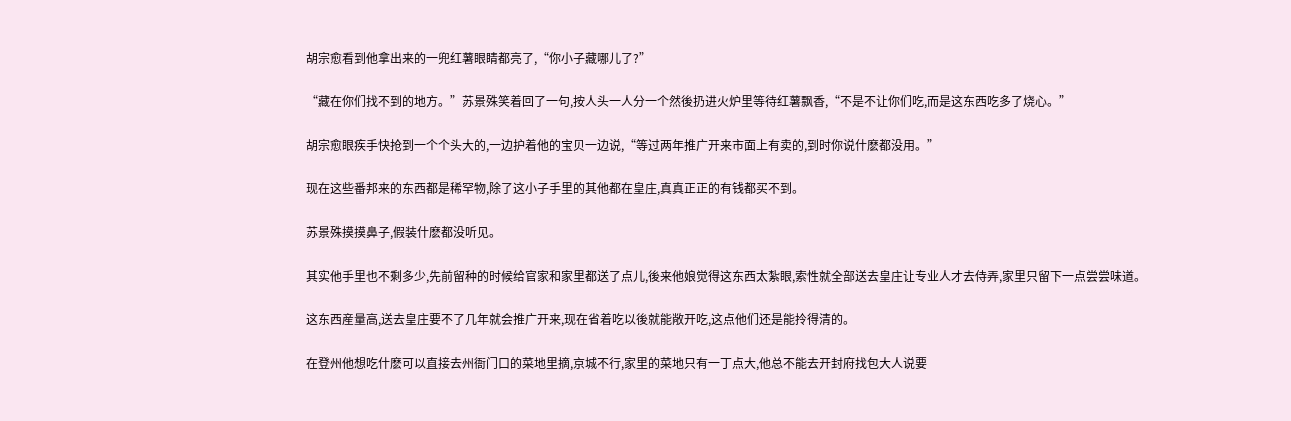胡宗愈看到他拿出来的一兜红薯眼睛都亮了,“你小子藏哪儿了?”

“藏在你们找不到的地方。”苏景殊笑着回了一句,按人头一人分一个然後扔进火炉里等待红薯飘香,“不是不让你们吃,而是这东西吃多了烧心。”

胡宗愈眼疾手快抢到一个个头大的,一边护着他的宝贝一边说,“等过两年推广开来市面上有卖的,到时你说什麽都没用。”

现在这些番邦来的东西都是稀罕物,除了这小子手里的其他都在皇庄,真真正正的有钱都买不到。

苏景殊摸摸鼻子,假装什麽都没听见。

其实他手里也不剩多少,先前留种的时候给官家和家里都送了点儿,後来他娘觉得这东西太紮眼,索性就全部送去皇庄让专业人才去侍弄,家里只留下一点尝尝味道。

这东西産量高,送去皇庄要不了几年就会推广开来,现在省着吃以後就能敞开吃,这点他们还是能拎得清的。

在登州他想吃什麽可以直接去州衙门口的菜地里摘,京城不行,家里的菜地只有一丁点大,他总不能去开封府找包大人说要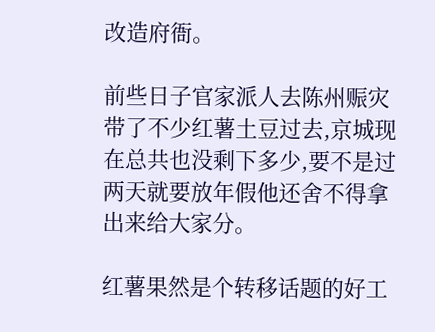改造府衙。

前些日子官家派人去陈州赈灾带了不少红薯土豆过去,京城现在总共也没剩下多少,要不是过两天就要放年假他还舍不得拿出来给大家分。

红薯果然是个转移话题的好工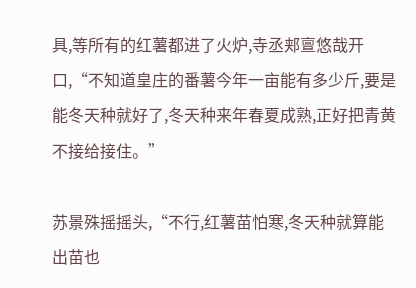具,等所有的红薯都进了火炉,寺丞郏亶悠哉开口,“不知道皇庄的番薯今年一亩能有多少斤,要是能冬天种就好了,冬天种来年春夏成熟,正好把青黄不接给接住。”

苏景殊摇摇头,“不行,红薯苗怕寒,冬天种就算能出苗也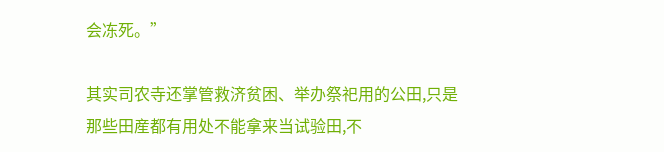会冻死。”

其实司农寺还掌管救济贫困、举办祭祀用的公田,只是那些田産都有用处不能拿来当试验田,不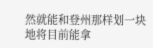然就能和登州那样划一块地将目前能拿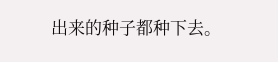出来的种子都种下去。